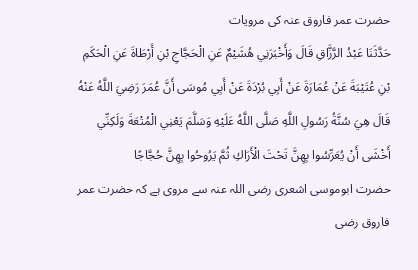حضرت عمر فاروق عنہ کی مرویات
حَدَّثَنَا عَبْدُ الرَّزَّاقِ قَالَ وَأَخْبَرَنِي هُشَيْمٌ عَنِ الْحَجَّاجِ بْنِ أَرْطَاةَ عَنِ الْحَكَمِ بْنِ عُتَيْبَةَ عَنْ عُمَارَةَ عَنْ أَبِي بُرْدَةَ عَنْ أَبِي مُوسَى أَنَّ عُمَرَ رَضِيَ اللَّهُ عَنْهُ قَالَ هِيَ سُنَّةُ رَسُولِ اللَّهِ صَلَّى اللَّهُ عَلَيْهِ وَسَلَّمَ يَعْنِي الْمُتْعَةَ وَلَكِنِّي أَخْشَى أَنْ يُعَرِّسُوا بِهِنَّ تَحْتَ الْأَرَاكِ ثُمَّ يَرُوحُوا بِهِنَّ حُجَّاجًا
حضرت ابوموسی اشعری رضی اللہ عنہ سے مروی ہے کہ حضرت عمر فاروق رضی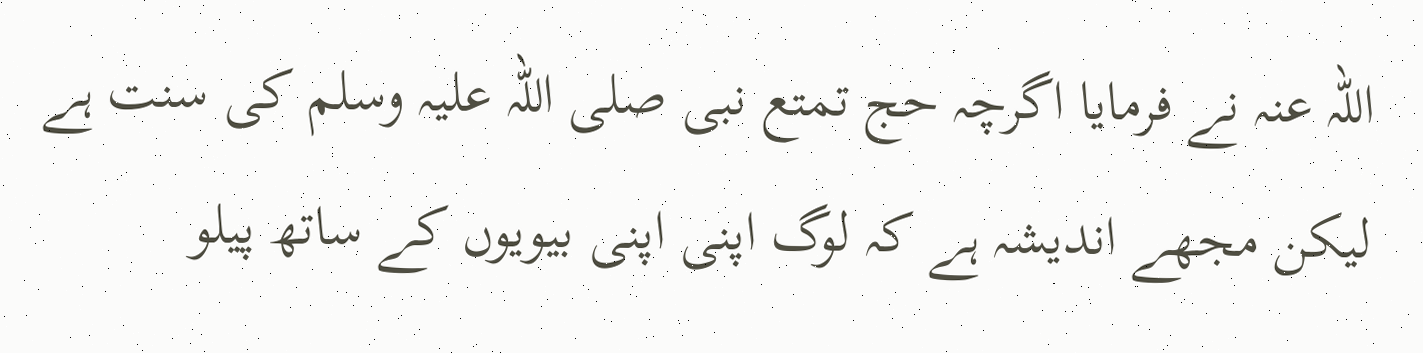اللہ عنہ نے فرمایا اگرچہ حج تمتع نبی صلی اللہ علیہ وسلم کی سنت ہے لیکن مجھے اندیشہ ہے کہ لوگ اپنی اپنی بیویوں کے ساتھ پیلو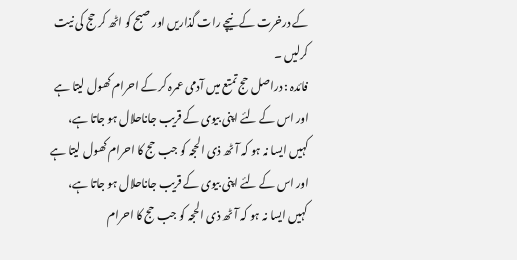کے درخرت کے نیچے رات گذاریں اور صبح کو اٹھ کر حج کی نیت کرلیں ۔
فائدہ : دراصل حج تمتع میں آدمی عمرہ کر کے احرام کھول لیتا ہے اور اس کے لئے اپنی بیوی کے قریب جاناحلال ہو جاتا ہے، کہیں ایسا نہ ہو کہ آٹھ ذی الحجہ کو جب حج کا احرام کھول لیتا ہے اور اس کے لئے اپنی بیوی کے قریب جاناحلال ہو جاتا ہے، کہیں ایسا نہ ہو کہ آٹھ ذی الحجہ کو جب حج کا احرام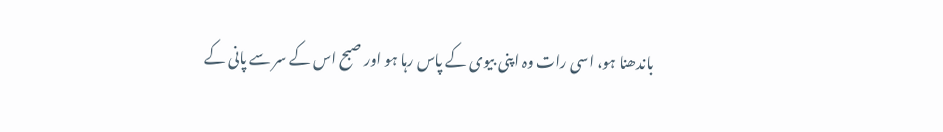باندھنا ہو، اسی رات وہ اپنی بیوی کے پاس رہا ہو اور صبح اس کے سر سے پانی کے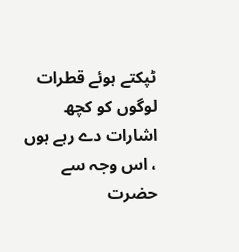ٹپکتے ہوئے قطرات لوگوں کو کچھ اشارات دے رہے ہوں ، اس وجہ سے حضرت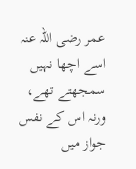عمر رضی اللہ عنہ اسے اچھا نہیں سمجھتے تھے، ورنہ اس کے نفس جواز میں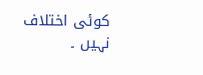کوئی اختلاف نہیں ۔